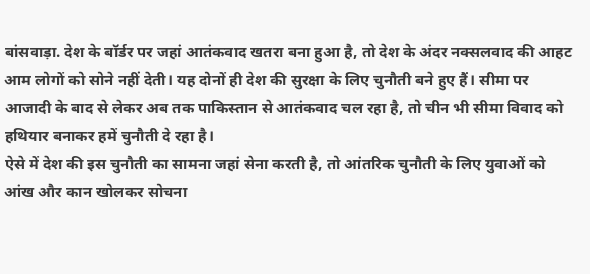बांसवाड़ा. देश के बॉर्डर पर जहां आतंकवाद खतरा बना हुआ है, तो देश के अंदर नक्सलवाद की आहट आम लोगों को सोने नहीं देती। यह दोनों ही देश की सुरक्षा के लिए चुनौती बने हुए हैं। सीमा पर आजादी के बाद से लेकर अब तक पाकिस्तान से आतंकवाद चल रहा है, तो चीन भी सीमा विवाद को हथियार बनाकर हमें चुनौती दे रहा है।
ऐसे में देश की इस चुनौती का सामना जहां सेना करती है, तो आंतरिक चुनौती के लिए युवाओं को आंख और कान खोलकर सोचना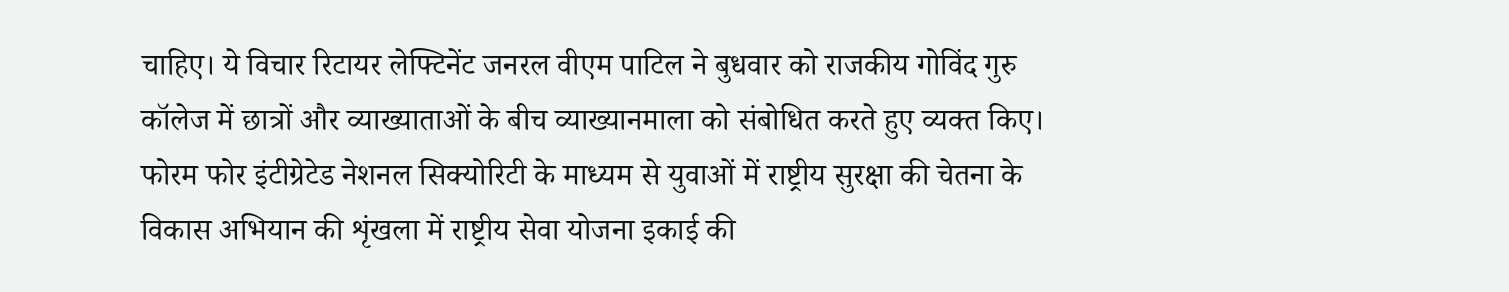चाहिए। ये विचार रिटायर लेफ्टिनेंट जनरल वीएम पाटिल ने बुधवार को राजकीय गोविंद गुरु कॉलेज में छात्रों और व्याख्याताओं के बीच व्याख्यानमाला को संबोधित करते हुए व्यक्त किए।
फोरम फोर इंटीग्रेटेड नेशनल सिक्योरिटी के माध्यम से युवाओं में राष्ट्रीय सुरक्षा की चेतना के विकास अभियान की शृंखला में राष्ट्रीय सेवा योजना इकाई की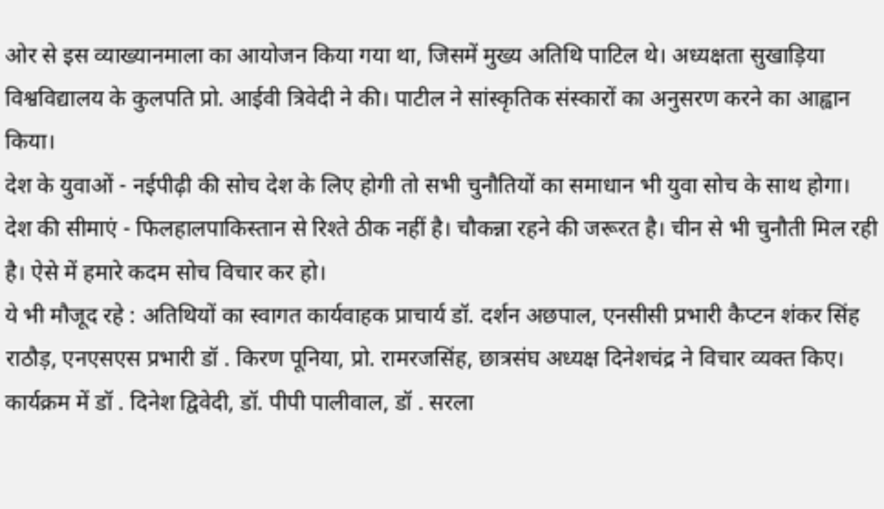ओर से इस व्याख्यानमाला का आयोजन किया गया था, जिसमें मुख्य अतिथि पाटिल थे। अध्यक्षता सुखाड़िया विश्वविद्यालय के कुलपति प्रो. आईवी त्रिवेदी ने की। पाटील ने सांस्कृतिक संस्कारों का अनुसरण करने का आह्वान किया।
देश के युवाओं - नईपीढ़ी की सोच देश के लिए होगी तो सभी चुनौतियों का समाधान भी युवा सोच के साथ होगा।
देश की सीमाएं - फिलहालपाकिस्तान से रिश्ते ठीक नहीं है। चौकन्ना रहने की जरूरत है। चीन से भी चुनौती मिल रही है। ऐसे में हमारे कदम सोच विचार कर हो।
ये भी मौजूद रहे : अतिथियों का स्वागत कार्यवाहक प्राचार्य डॉ. दर्शन अछपाल, एनसीसी प्रभारी कैप्टन शंकर सिंह राठौड़, एनएसएस प्रभारी डॉ . किरण पूनिया, प्रो. रामरजसिंह, छात्रसंघ अध्यक्ष दिनेशचंद्र ने विचार व्यक्त किए। कार्यक्रम में डॉ . दिनेश द्विवेदी, डॉ. पीपी पालीवाल, डॉ . सरला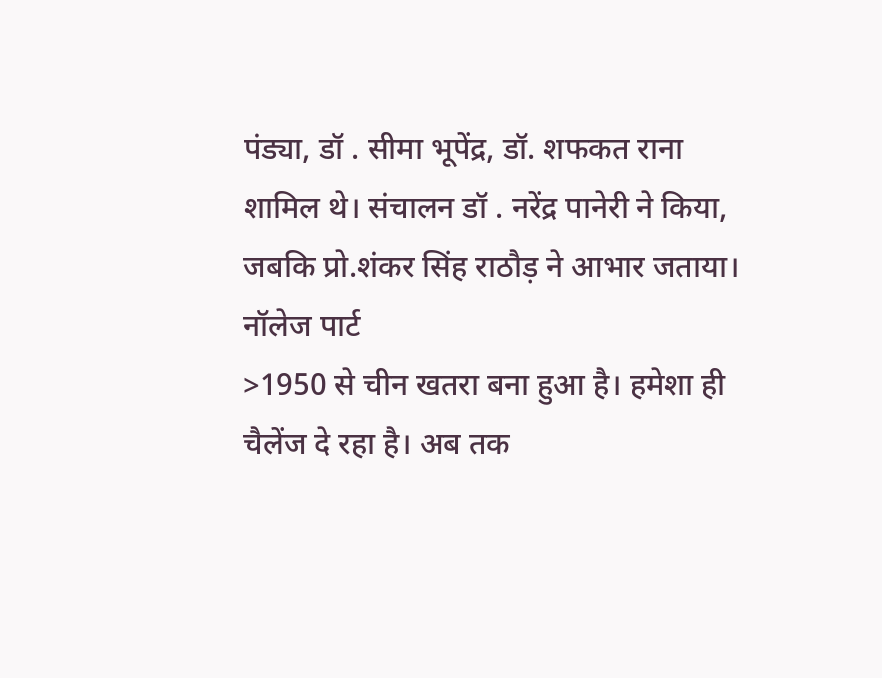पंड्या, डॉ . सीमा भूपेंद्र, डॉ. शफकत राना शामिल थे। संचालन डॉ . नरेंद्र पानेरी ने किया, जबकि प्रो.शंकर सिंह राठौड़ ने आभार जताया।
नॉलेज पार्ट
>1950 से चीन खतरा बना हुआ है। हमेशा ही चैलेंज दे रहा है। अब तक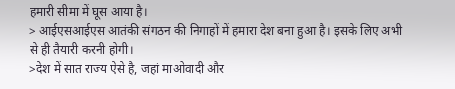हमारी सीमा में घूस आया है।
> आईएसआईएस आतंकी संगठन की निगाहों में हमारा देश बना हुआ है। इसके लिए अभी से ही तैयारी करनी होगी।
>देश में सात राज्य ऐसे है, जहां माओवादी और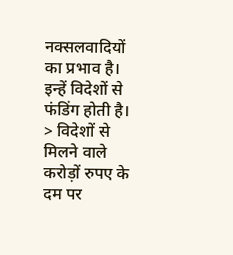नक्सलवादियों का प्रभाव है। इन्हें विदेशों से फंडिंग होती है।
> विदेशों से मिलने वाले करोड़ों रुपए के दम पर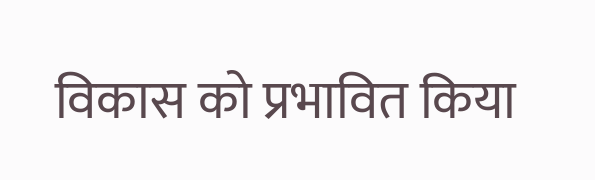विकास को प्रभावित किया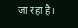जा रहा है।